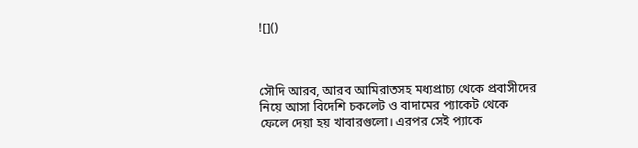![]()



সৌদি আরব, আরব আমিরাতসহ মধ্যপ্রাচ্য থেকে প্রবাসীদের নিয়ে আসা বিদেশি চকলেট ও বাদামের প্যাকেট থেকে ফেলে দেয়া হয় খাবারগুলো। এরপর সেই প্যাকে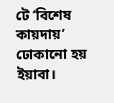টে ‘বিশেষ কায়দায়’ ঢোকানো হয় ইয়াবা।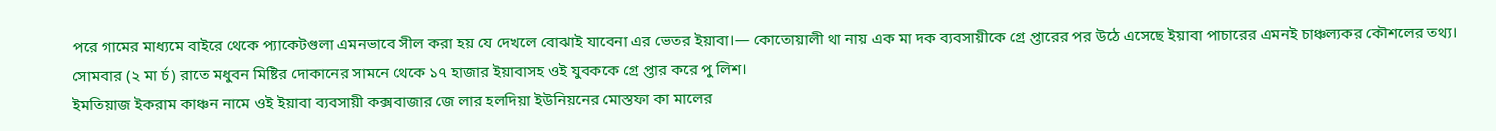পরে গামের মাধ্যমে বাইরে থেকে প্যাকেটগুলা এমনভাবে সীল করা হয় যে দেখলে বোঝাই যাবেনা এর ভেতর ইয়াবা।— কোতোয়ালী থা নায় এক মা দক ব্যবসায়ীকে গ্রে প্তারের পর উঠে এসেছে ইয়াবা পাচারের এমনই চাঞ্চল্যকর কৌশলের তথ্য।
সোমবার (২ মা র্চ) রাতে মধুবন মিষ্টির দোকানের সামনে থেকে ১৭ হাজার ইয়াবাসহ ওই যুবককে গ্রে প্তার করে পু লিশ।
ইমতিয়াজ ইকরাম কাঞ্চন নামে ওই ইয়াবা ব্যবসায়ী কক্সবাজার জে লার হলদিয়া ইউনিয়নের মোস্তফা কা মালের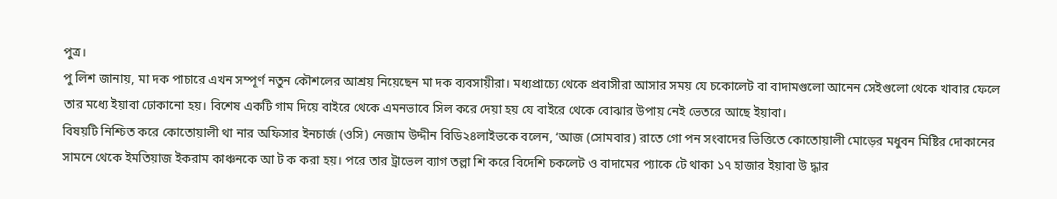পুত্র।
পু লিশ জানায়, মা দক পাচারে এখন সম্পূর্ণ নতুন কৌশলের আশ্রয় নিয়েছেন মা দক ব্যবসায়ীরা। মধ্যপ্রাচ্যে থেকে প্রবাসীরা আসার সময় যে চকোলেট বা বাদামগুলো আনেন সেইগুলো থেকে খাবার ফেলে তার মধ্যে ইয়াবা ঢোকানো হয়। বিশেষ একটি গাম দিয়ে বাইরে থেকে এমনভাবে সিল করে দেয়া হয় যে বাইরে থেকে বোঝার উপায় নেই ভেতরে আছে ইয়াবা।
বিষয়টি নিশ্চিত করে কোতোয়ালী থা নার অফিসার ইনচার্জ (ওসি) নেজাম উদ্দীন বিডি২৪লাইভকে বলেন, ‘আজ (সোমবার) রাতে গো পন সংবাদের ভিত্তিতে কোতোয়ালী মোড়ের মধুবন মিষ্টির দোকানের সামনে থেকে ইমতিয়াজ ইকরাম কাঞ্চনকে আ ট ক করা হয়। পরে তার ট্রাভেল ব্যাগ তল্লা শি করে বিদেশি চকলেট ও বাদামের প্যাকে টে থাকা ১৭ হাজার ইয়াবা উ দ্ধার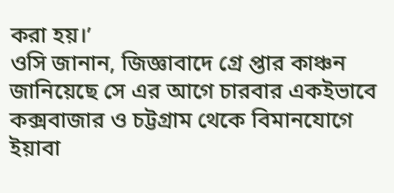করা হয়।’
ওসি জানান, জিজ্ঞাবাদে গ্রে প্তার কাঞ্চন জানিয়েছে সে এর আগে চারবার একইভাবে কক্সবাজার ও চট্টগ্রাম থেকে বিমানযোগে ইয়াবা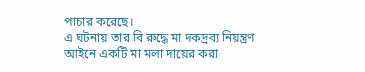পাচার করেছে।
এ ঘটনায় তার বি রুদ্ধে মা দকদ্রব্য নিয়ন্ত্রণ আইনে একটি মা মলা দায়ের করা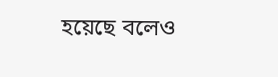হয়েছে বলেও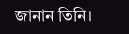জানান তিনি।